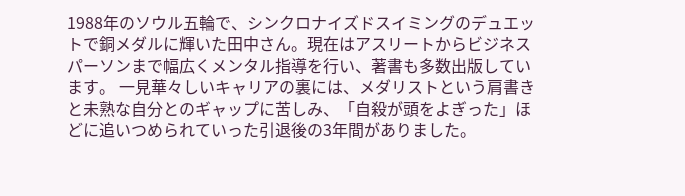1988年のソウル五輪で、シンクロナイズドスイミングのデュエットで銅メダルに輝いた田中さん。現在はアスリートからビジネスパーソンまで幅広くメンタル指導を行い、著書も多数出版しています。 一見華々しいキャリアの裏には、メダリストという肩書きと未熟な自分とのギャップに苦しみ、「自殺が頭をよぎった」ほどに追いつめられていった引退後の3年間がありました。